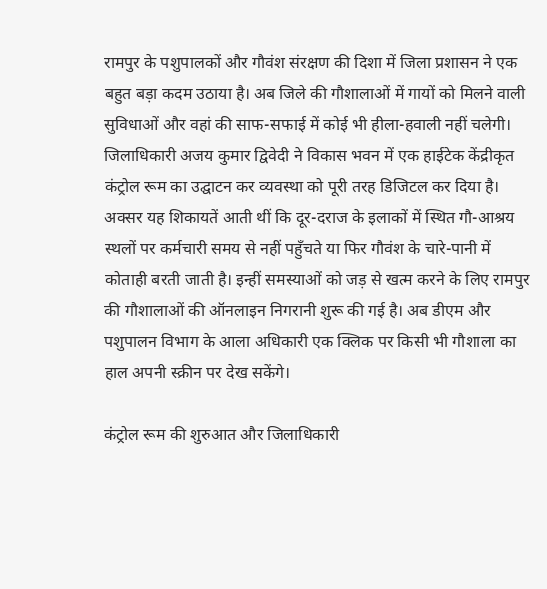रामपुर के पशुपालकों और गौवंश संरक्षण की दिशा में जिला प्रशासन ने एक बहुत बड़ा कदम उठाया है। अब जिले की गौशालाओं में गायों को मिलने वाली सुविधाओं और वहां की साफ-सफाई में कोई भी हीला-हवाली नहीं चलेगी। जिलाधिकारी अजय कुमार द्विवेदी ने विकास भवन में एक हाईटेक केंद्रीकृत कंट्रोल रूम का उद्घाटन कर व्यवस्था को पूरी तरह डिजिटल कर दिया है। अक्सर यह शिकायतें आती थीं कि दूर-दराज के इलाकों में स्थित गौ-आश्रय स्थलों पर कर्मचारी समय से नहीं पहुँचते या फिर गौवंश के चारे-पानी में कोताही बरती जाती है। इन्हीं समस्याओं को जड़ से खत्म करने के लिए रामपुर की गौशालाओं की ऑनलाइन निगरानी शुरू की गई है। अब डीएम और पशुपालन विभाग के आला अधिकारी एक क्लिक पर किसी भी गौशाला का हाल अपनी स्क्रीन पर देख सकेंगे।

कंट्रोल रूम की शुरुआत और जिलाधिकारी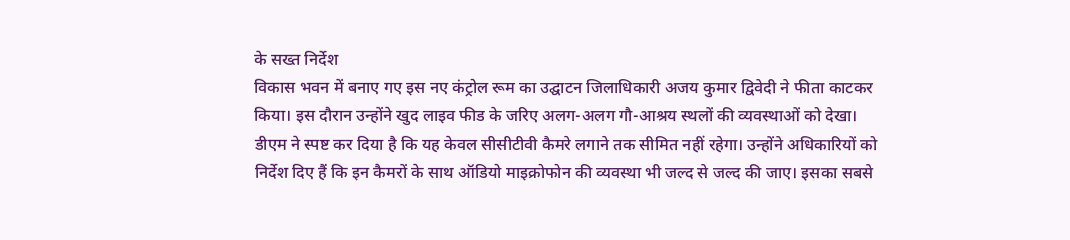के सख्त निर्देश
विकास भवन में बनाए गए इस नए कंट्रोल रूम का उद्घाटन जिलाधिकारी अजय कुमार द्विवेदी ने फीता काटकर किया। इस दौरान उन्होंने खुद लाइव फीड के जरिए अलग-अलग गौ-आश्रय स्थलों की व्यवस्थाओं को देखा। डीएम ने स्पष्ट कर दिया है कि यह केवल सीसीटीवी कैमरे लगाने तक सीमित नहीं रहेगा। उन्होंने अधिकारियों को निर्देश दिए हैं कि इन कैमरों के साथ ऑडियो माइक्रोफोन की व्यवस्था भी जल्द से जल्द की जाए। इसका सबसे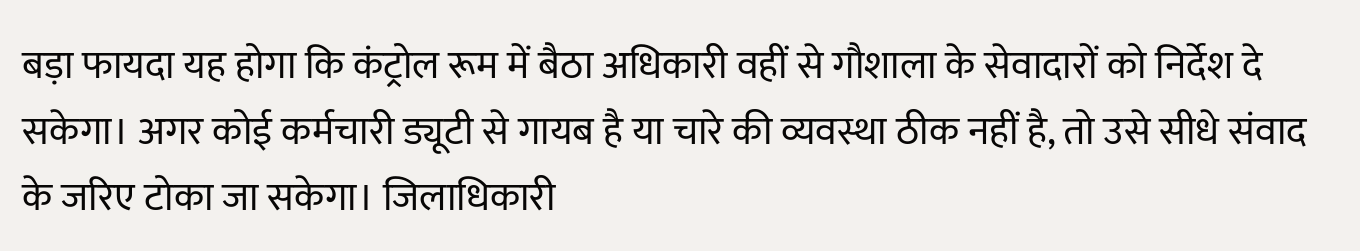बड़ा फायदा यह होगा कि कंट्रोल रूम में बैठा अधिकारी वहीं से गौशाला के सेवादारों को निर्देश दे सकेगा। अगर कोई कर्मचारी ड्यूटी से गायब है या चारे की व्यवस्था ठीक नहीं है, तो उसे सीधे संवाद के जरिए टोका जा सकेगा। जिलाधिकारी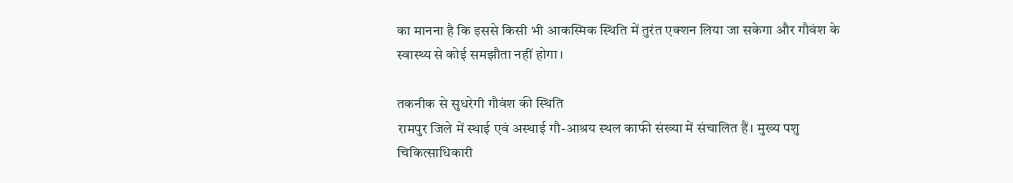का मानना है कि इससे किसी भी आकस्मिक स्थिति में तुरंत एक्शन लिया जा सकेगा और गौवंश के स्वास्थ्य से कोई समझौता नहीं होगा।

तकनीक से सुधरेगी गौवंश की स्थिति
रामपुर जिले में स्थाई एवं अस्थाई गौ-आश्रय स्थल काफी संख्या में संचालित हैं। मुख्य पशु चिकित्साधिकारी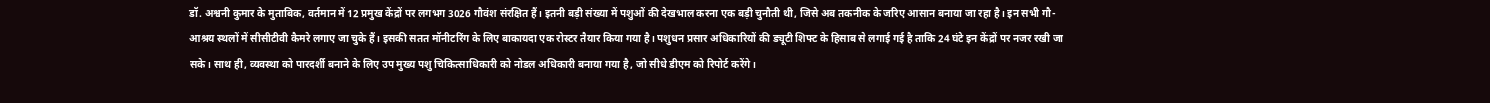डॉ. अश्वनी कुमार के मुताबिक, वर्तमान में 12 प्रमुख केंद्रों पर लगभग 3026 गौवंश संरक्षित हैं। इतनी बड़ी संख्या में पशुओं की देखभाल करना एक बड़ी चुनौती थी, जिसे अब तकनीक के जरिए आसान बनाया जा रहा है। इन सभी गौ-आश्रय स्थलों में सीसीटीवी कैमरे लगाए जा चुके हैं। इसकी सतत मॉनीटरिंग के लिए बाकायदा एक रोस्टर तैयार किया गया है। पशुधन प्रसार अधिकारियों की ड्यूटी शिफ्ट के हिसाब से लगाई गई है ताकि 24 घंटे इन केंद्रों पर नजर रखी जा सके। साथ ही, व्यवस्था को पारदर्शी बनाने के लिए उप मुख्य पशु चिकित्साधिकारी को नोडल अधिकारी बनाया गया है, जो सीधे डीएम को रिपोर्ट करेंगे।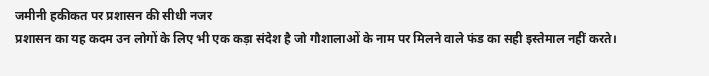जमीनी हकीकत पर प्रशासन की सीधी नजर
प्रशासन का यह कदम उन लोगों के लिए भी एक कड़ा संदेश है जो गौशालाओं के नाम पर मिलने वाले फंड का सही इस्तेमाल नहीं करते।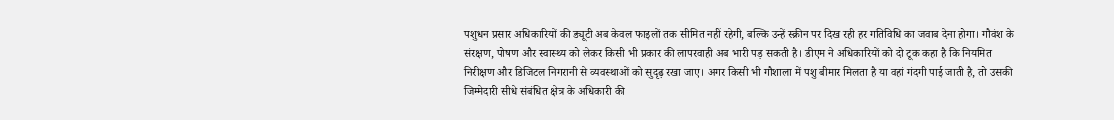पशुधन प्रसार अधिकारियों की ड्यूटी अब केवल फाइलों तक सीमित नहीं रहेगी, बल्कि उन्हें स्क्रीन पर दिख रही हर गतिविधि का जवाब देना होगा। गौवंश के संरक्षण, पोषण और स्वास्थ्य को लेकर किसी भी प्रकार की लापरवाही अब भारी पड़ सकती है। डीएम ने अधिकारियों को दो टूक कहा है कि नियमित निरीक्षण और डिजिटल निगरानी से व्यवस्थाओं को सुदृढ़ रखा जाए। अगर किसी भी गौशाला में पशु बीमार मिलता है या वहां गंदगी पाई जाती है, तो उसकी जिम्मेदारी सीधे संबंधित क्षेत्र के अधिकारी की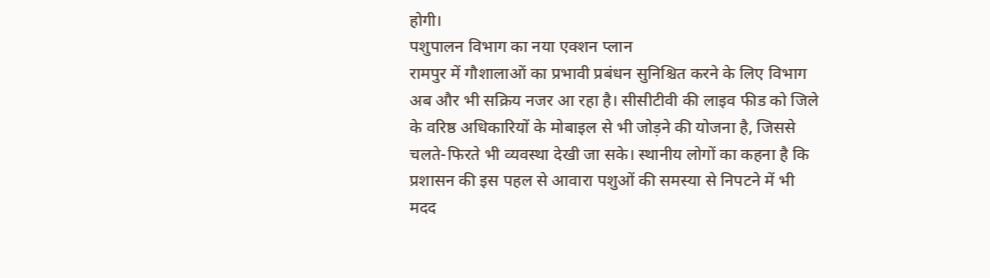होगी।
पशुपालन विभाग का नया एक्शन प्लान
रामपुर में गौशालाओं का प्रभावी प्रबंधन सुनिश्चित करने के लिए विभाग अब और भी सक्रिय नजर आ रहा है। सीसीटीवी की लाइव फीड को जिले के वरिष्ठ अधिकारियों के मोबाइल से भी जोड़ने की योजना है, जिससे चलते-फिरते भी व्यवस्था देखी जा सके। स्थानीय लोगों का कहना है कि प्रशासन की इस पहल से आवारा पशुओं की समस्या से निपटने में भी मदद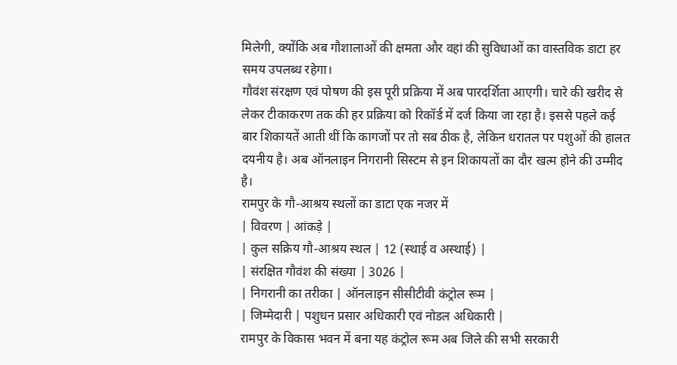मिलेगी, क्योंकि अब गौशालाओं की क्षमता और वहां की सुविधाओं का वास्तविक डाटा हर समय उपलब्ध रहेगा।
गौवंश संरक्षण एवं पोषण की इस पूरी प्रक्रिया में अब पारदर्शिता आएगी। चारे की खरीद से लेकर टीकाकरण तक की हर प्रक्रिया को रिकॉर्ड में दर्ज किया जा रहा है। इससे पहले कई बार शिकायतें आती थीं कि कागजों पर तो सब ठीक है, लेकिन धरातल पर पशुओं की हालत दयनीय है। अब ऑनलाइन निगरानी सिस्टम से इन शिकायतों का दौर खत्म होने की उम्मीद है।
रामपुर के गौ-आश्रय स्थलों का डाटा एक नजर में
| विवरण | आंकड़े |
| कुल सक्रिय गौ-आश्रय स्थल | 12 (स्थाई व अस्थाई) |
| संरक्षित गौवंश की संख्या | 3026 |
| निगरानी का तरीका | ऑनलाइन सीसीटीवी कंट्रोल रूम |
| जिम्मेदारी | पशुधन प्रसार अधिकारी एवं नोडल अधिकारी |
रामपुर के विकास भवन में बना यह कंट्रोल रूम अब जिले की सभी सरकारी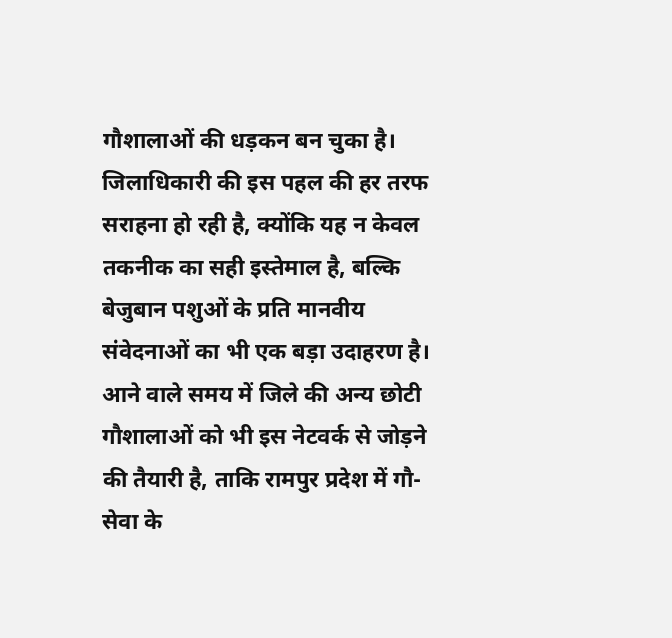गौशालाओं की धड़कन बन चुका है। जिलाधिकारी की इस पहल की हर तरफ सराहना हो रही है, क्योंकि यह न केवल तकनीक का सही इस्तेमाल है, बल्कि बेजुबान पशुओं के प्रति मानवीय संवेदनाओं का भी एक बड़ा उदाहरण है। आने वाले समय में जिले की अन्य छोटी गौशालाओं को भी इस नेटवर्क से जोड़ने की तैयारी है, ताकि रामपुर प्रदेश में गौ-सेवा के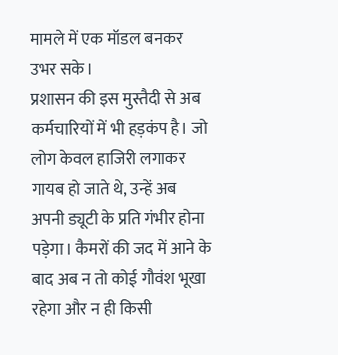मामले में एक मॉडल बनकर उभर सके।
प्रशासन की इस मुस्तैदी से अब कर्मचारियों में भी हड़कंप है। जो लोग केवल हाजिरी लगाकर गायब हो जाते थे, उन्हें अब अपनी ड्यूटी के प्रति गंभीर होना पड़ेगा। कैमरों की जद में आने के बाद अब न तो कोई गौवंश भूखा रहेगा और न ही किसी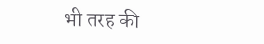भी तरह की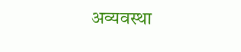अव्यवस्था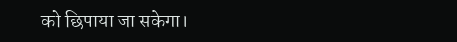को छिपाया जा सकेगा।